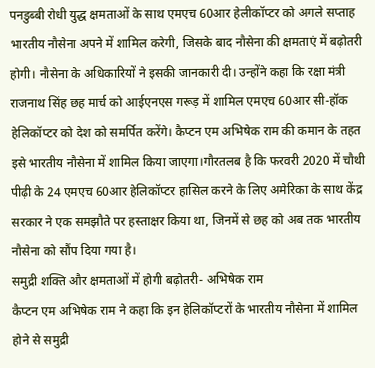पनडुब्बी रोधी युद्ध क्षमताओं के साथ एमएच 60आर हेलीकॉप्टर को अगले सप्ताह भारतीय नौसेना अपने में शामिल करेगी, जिसके बाद नौसेना की क्षमताएं में बढ़ोतरी होगी। नौसेना के अधिकारियों ने इसकी जानकारी दी। उन्होंने कहा कि रक्षा मंत्री राजनाथ सिंह छह मार्च को आईएनएस गरूड़ में शामिल एमएच 60आर सी-हॉक हेलिकॉप्टर को देश को समर्पित करेंगे। कैप्टन एम अभिषेक राम की कमान के तहत इसे भारतीय नौसेना में शामिल किया जाएगा।गौरतलब है कि फरवरी 2020 में चौथी पीढ़ी के 24 एमएच 60आर हेलिकॉप्टर हासिल करने के लिए अमेरिका के साथ केंद्र सरकार ने एक समझौते पर हस्ताक्षर किया था, जिनमें से छह को अब तक भारतीय नौसेना को सौंप दिया गया है।
समुद्री शक्ति और क्षमताओं में होगी बढ़ोतरी- अभिषेक राम
कैप्टन एम अभिषेक राम ने कहा कि इन हेलिकॉप्टरों के भारतीय नौसेना में शामिल होने से समुद्री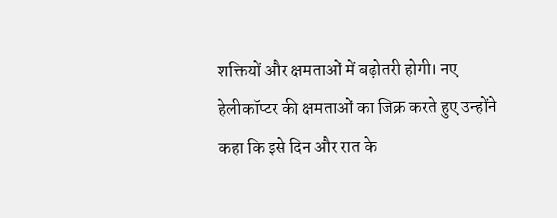शक्तियों और क्षमताओं में बढ़ोतरी होगी। नए हेलीकॉप्टर की क्षमताओं का जिक्र करते हुए उन्होंने कहा कि इसे दिन और रात के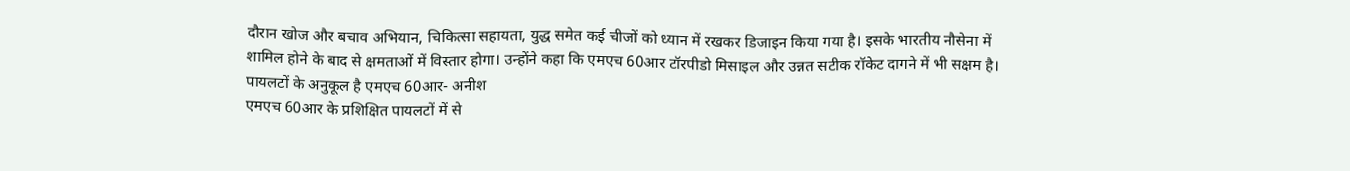दौरान खोज और बचाव अभियान, चिकित्सा सहायता, युद्ध समेत कई चीजों को ध्यान में रखकर डिजाइन किया गया है। इसके भारतीय नौसेना में शामिल होने के बाद से क्षमताओं में विस्तार होगा। उन्होंने कहा कि एमएच 60आर टॉरपीडो मिसाइल और उन्नत सटीक रॉकेट दागने में भी सक्षम है।
पायलटों के अनुकूल है एमएच 60आर- अनीश
एमएच 60आर के प्रशिक्षित पायलटों में से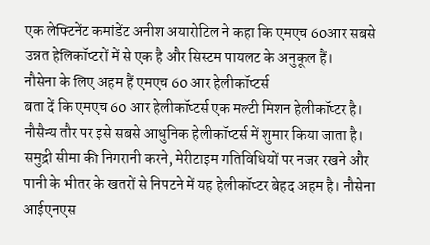एक लेफ्टिनेंट कमांडेंट अनीश अयारोटिल ने कहा कि एमएच 60आर सबसे उन्नत हेलिकॉप्टरों में से एक है और सिस्टम पायलट के अनुकूल हैं।
नौसेना के लिए अहम हैं एमएच 60 आर हेलीकॉप्टर्स
बता दें कि एमएच 60 आर हेलीकॉप्टर्स एक मल्टी मिशन हेलीकॉप्टर है। नौसैन्य तौर पर इसे सबसे आधुनिक हेलीकॉप्टर्स में शुमार किया जाता है। समुद्री सीमा की निगरानी करने, मेरीटाइम गतिविधियों पर नजर रखने और पानी के भीतर के खतरों से निपटने में यह हेलीकॉप्टर बेहद अहम है। नौसेना आईएनएस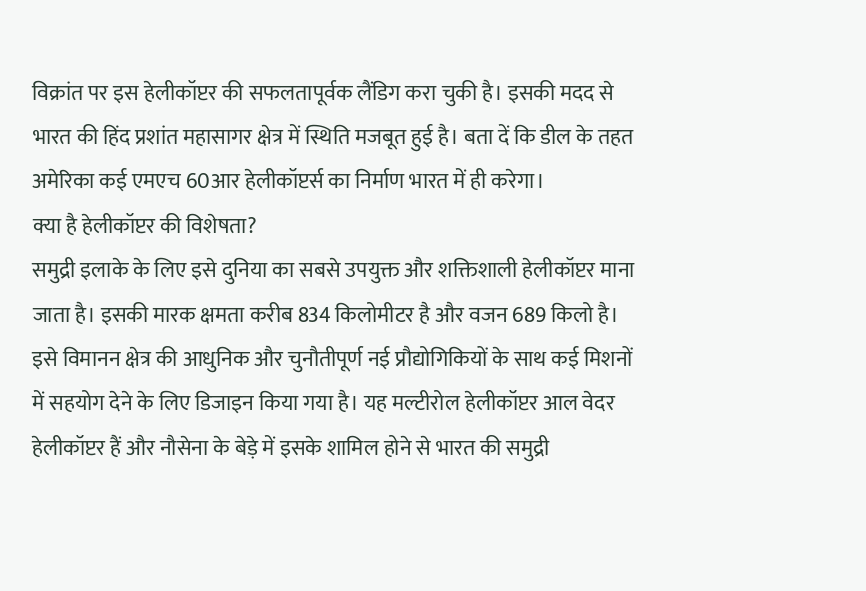विक्रांत पर इस हेलीकॉप्टर की सफलतापूर्वक लैंडिग करा चुकी है। इसकी मदद से भारत की हिंद प्रशांत महासागर क्षेत्र में स्थिति मजबूत हुई है। बता दें कि डील के तहत अमेरिका कई एमएच 60आर हेलीकॉप्टर्स का निर्माण भारत में ही करेगा।
क्या है हेलीकॉप्टर की विशेषता?
समुद्री इलाके के लिए इसे दुनिया का सबसे उपयुक्त और शक्तिशाली हेलीकॉप्टर माना जाता है। इसकी मारक क्षमता करीब 834 किलोमीटर है और वजन 689 किलो है। इसे विमानन क्षेत्र की आधुनिक और चुनौतीपूर्ण नई प्रौद्योगिकियों के साथ कई मिशनों में सहयोग देने के लिए डिजाइन किया गया है। यह मल्टीरोल हेलीकॉप्टर आल वेदर हेलीकॉप्टर हैं और नौसेना के बेड़े में इसके शामिल होने से भारत की समुद्री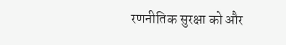रणनीतिक सुरक्षा को और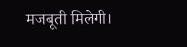मजबूती मिलेगी।